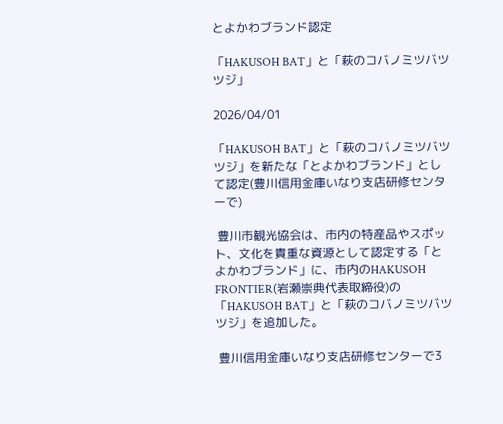とよかわブランド認定

「HAKUSOH BAT」と「萩のコバノミツバツツジ」

2026/04/01

「HAKUSOH BAT」と「萩のコバノミツバツツジ」を新たな「とよかわブランド」として認定(豊川信用金庫いなり支店研修センターで)

 豊川市観光協会は、市内の特産品やスポット、文化を貴重な資源として認定する「とよかわブランド」に、市内のHAKUSOH FRONTIER(岩瀬崇典代表取締役)の「HAKUSOH BAT」と「萩のコバノミツバツツジ」を追加した。

 豊川信用金庫いなり支店研修センターで3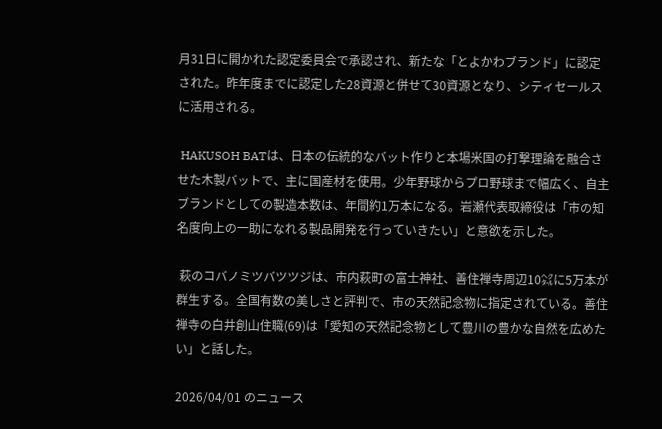月31日に開かれた認定委員会で承認され、新たな「とよかわブランド」に認定された。昨年度までに認定した28資源と併せて30資源となり、シティセールスに活用される。

 HAKUSOH BATは、日本の伝統的なバット作りと本場米国の打撃理論を融合させた木製バットで、主に国産材を使用。少年野球からプロ野球まで幅広く、自主ブランドとしての製造本数は、年間約1万本になる。岩瀬代表取締役は「市の知名度向上の一助になれる製品開発を行っていきたい」と意欲を示した。

 萩のコバノミツバツツジは、市内萩町の富士神社、善住禅寺周辺10㌶に5万本が群生する。全国有数の美しさと評判で、市の天然記念物に指定されている。善住禅寺の白井創山住職(69)は「愛知の天然記念物として豊川の豊かな自然を広めたい」と話した。

2026/04/01 のニュース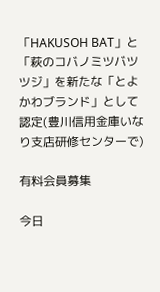「HAKUSOH BAT」と「萩のコバノミツバツツジ」を新たな「とよかわブランド」として認定(豊川信用金庫いなり支店研修センターで)

有料会員募集

今日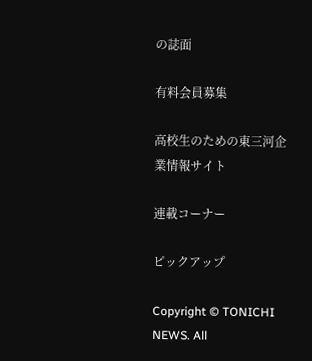の誌面

有料会員募集

高校生のための東三河企業情報サイト

連載コーナー

ピックアップ

Copyright © TONICHI NEWS. All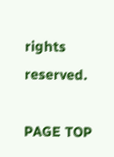rights reserved.

PAGE TOP